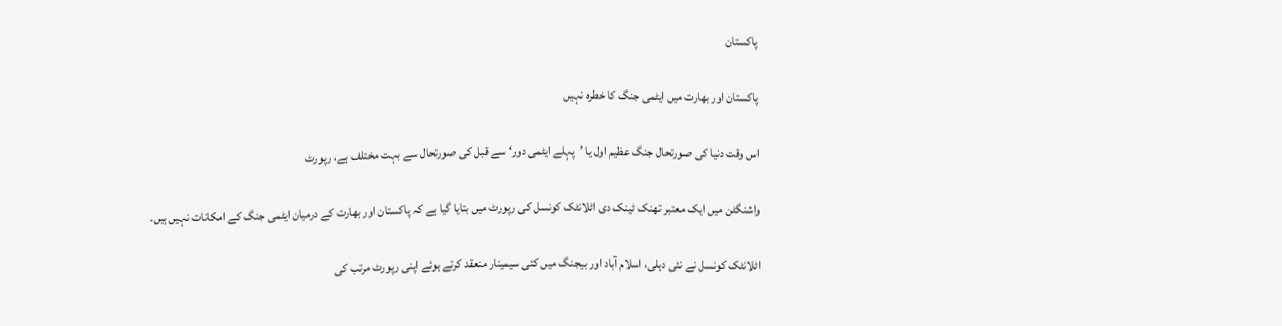پاکستان

پاکستان اور بھارت میں ایٹمی جنگ کا خطرہ نہیں

اس وقت دنیا کی صورتحال جنگ عظیم اول یا ’پہلے ایٹمی دور‘ سے قبل کی صورتحال سے بہت مختلف ہے، رپورٹ

واشنگٹن میں ایک معتبر تھنک ٹینک دی اٹلانٹک کونسل کی رپورٹ میں بتایا گیا ہے کہ پاکستان اور بھارت کے درمیان ایٹمی جنگ کے امکانات نہیں ہیں۔

اٹلانٹک کونسل نے نئی دہلی، اسلام آباد اور بیجنگ میں کئی سیمینار منعقد کرتے ہوئے اپنی رپورٹ مرتب کی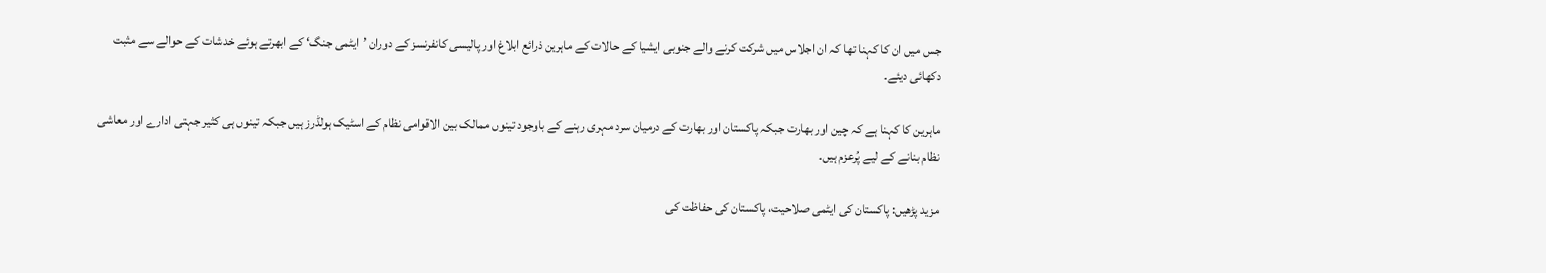جس میں ان کا کہنا تھا کہ ان اجلاس میں شرکت کرنے والے جنوبی ایشیا کے حالات کے ماہرین ذرائع ابلاغ اور پالیسی کانفرنسز کے دوران ’ایٹمی جنگ‘ کے ابھرتے ہوئے خدشات کے حوالے سے مثبت دکھائی دیئے۔

ماہرین کا کہنا ہے کہ چین اور بھارت جبکہ پاکستان اور بھارت کے درمیان سرد مہری رہنے کے باوجود تینوں ممالک بین الاقوامی نظام کے اسٹیک ہولڈرز ہیں جبکہ تینوں ہی کثیر جہتی ادارے اور معاشی نظام بنانے کے لیے پُرعزم ہیں۔

مزید پڑھیں: پاکستان کی ایٹمی صلاحیت، پاکستان کی حفاظت کی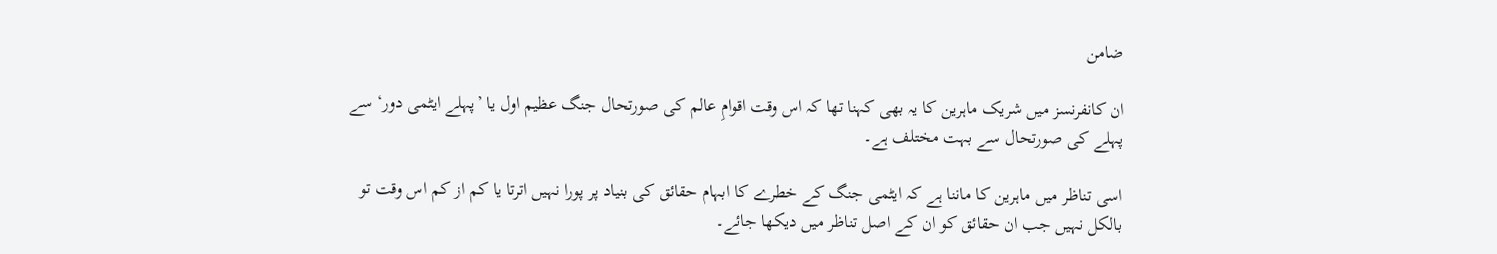ضامن

ان کانفرنسز میں شریک ماہرین کا یہ بھی کہنا تھا کہ اس وقت اقوامِ عالم کی صورتحال جنگ عظیم اول یا ’پہلے ایٹمی دور‘ سے پہلے کی صورتحال سے بہت مختلف ہے۔

اسی تناظر میں ماہرین کا ماننا ہے کہ ایٹمی جنگ کے خطرے کا ابہام حقائق کی بنیاد پر پورا نہیں اترتا یا کم از کم اس وقت تو بالکل نہیں جب ان حقائق کو ان کے اصل تناظر میں دیکھا جائے۔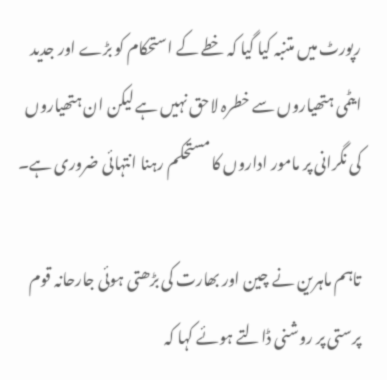رپورٹ میں متنبہ کیا گیا کہ خطے کے استحکام کو بڑے اور جدید ایٹمی ہتھیاروں سے خطرہ لاحق نہیں ہے لیکن ان ہتھیاروں کی نگرانی پر مامور اداروں کا مستحکم رہنا انتہائی ضروری ہے۔

تاہم ماہرین نے چین اور بھارت کی بڑھتی ہوئی جارحانہ قوم پرستی پر روشنی ڈالتے ہوئے کہا کہ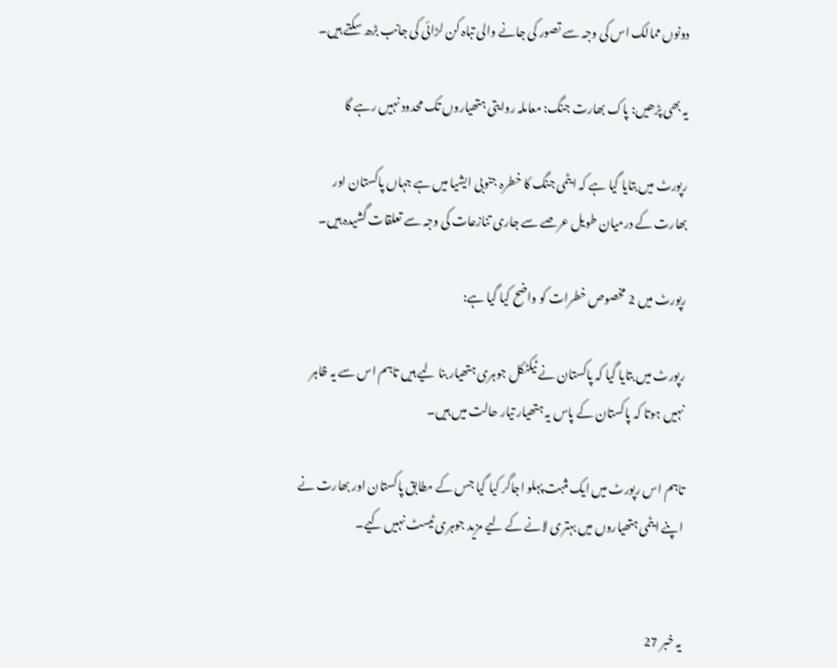دونوں ممالک اس کی وجہ سے تصور کی جانے والی تباہ کن لڑائی کی جانب بڑھ سکتے ہیں۔

یہ بھی پڑھیں: پاک بھارت جنگ: معاملہ روایتی ہتھیاروں تک محدود نہیں رہے گا

رپورٹ میں بتایا گیا ہے کہ ایٹمی جنگ کا خطرہ جنوبی ایشیا میں ہے جہاں پاکستان اور بھارت کے درمیان طویل عرصے سے جاری تنازعات کی وجہ سے تعلقات گشیدہ ہیں۔

رپورٹ میں 2 مخصوص خطرات کو واضح کیا گیا ہے:

رپورٹ میں بتایا گیا کہ پاکستان نے ٹیکٹکل جوہری ہتھیار بنا لیے ہیں تاہم اس سے یہ ظاہر نہیں ہوتا کہ پاکستان کے پاس یہ ہتھیار تیار حالت میں ہیں۔

تاہم اس رپورٹ میں ایک مثبت پہلو اجاگر کیا گیا جس کے مطابق پاکستان اور بھارت نے اپنے ایٹمی ہتھیاروں میں بہتری لانے کے لیے مزید جوہری ٹیسٹ نہیں کیے۔


یہ خبر 27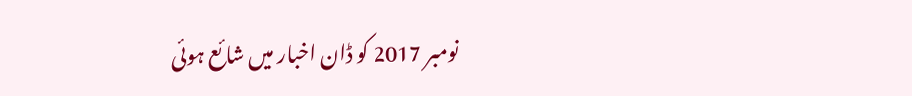نومبر 2017 کو ڈان اخبار میں شائع ہوئی